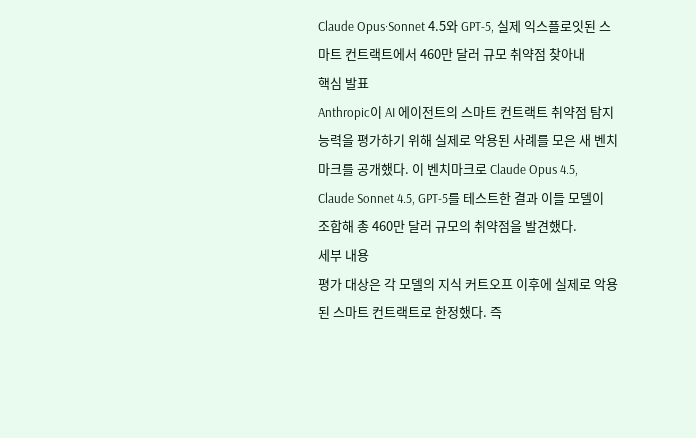Claude Opus·Sonnet 4.5와 GPT-5, 실제 익스플로잇된 스마트 컨트랙트에서 460만 달러 규모 취약점 찾아내
핵심 발표
Anthropic이 AI 에이전트의 스마트 컨트랙트 취약점 탐지 능력을 평가하기 위해 실제로 악용된 사례를 모은 새 벤치마크를 공개했다. 이 벤치마크로 Claude Opus 4.5, Claude Sonnet 4.5, GPT-5를 테스트한 결과 이들 모델이 조합해 총 460만 달러 규모의 취약점을 발견했다.
세부 내용
평가 대상은 각 모델의 지식 커트오프 이후에 실제로 악용된 스마트 컨트랙트로 한정했다. 즉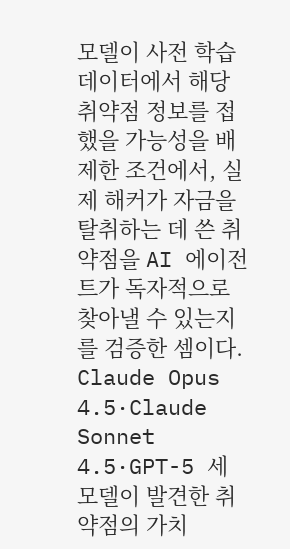모델이 사전 학습 데이터에서 해당 취약점 정보를 접했을 가능성을 배제한 조건에서, 실제 해커가 자금을 탈취하는 데 쓴 취약점을 AI 에이전트가 독자적으로 찾아낼 수 있는지를 검증한 셈이다. Claude Opus 4.5·Claude Sonnet 4.5·GPT-5 세 모델이 발견한 취약점의 가치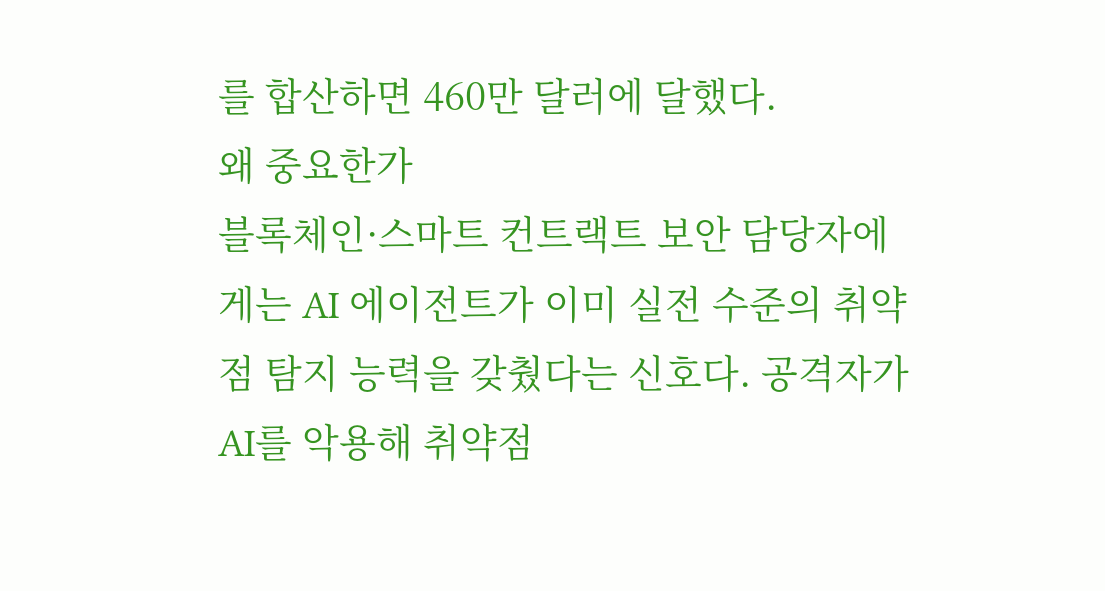를 합산하면 460만 달러에 달했다.
왜 중요한가
블록체인·스마트 컨트랙트 보안 담당자에게는 AI 에이전트가 이미 실전 수준의 취약점 탐지 능력을 갖췄다는 신호다. 공격자가 AI를 악용해 취약점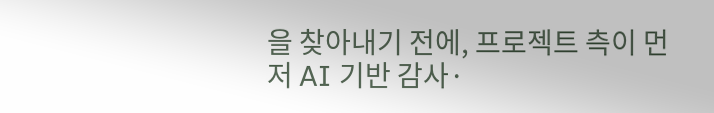을 찾아내기 전에, 프로젝트 측이 먼저 AI 기반 감사·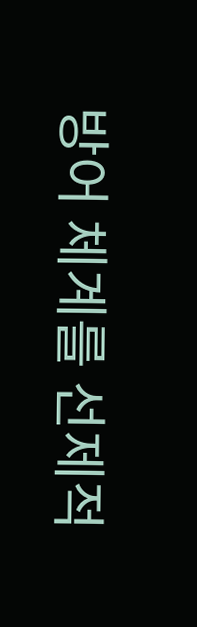방어 체계를 선제적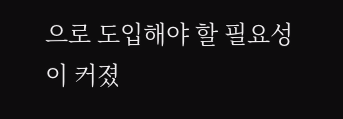으로 도입해야 할 필요성이 커졌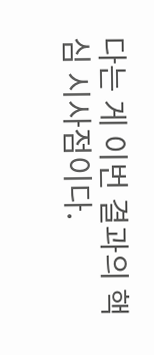다는 게 이번 결과의 핵심 시사점이다.